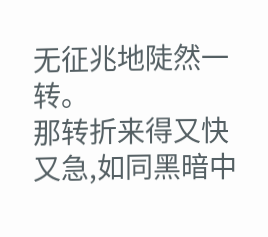无征兆地陡然一转。
那转折来得又快又急,如同黑暗中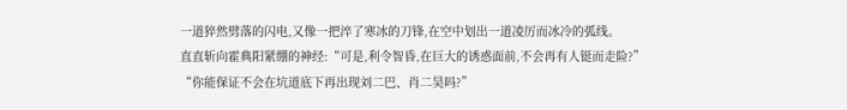一道猝然劈落的闪电,又像一把淬了寒冰的刀锋,在空中划出一道凌厉而冰冷的弧线。
直直斩向霍典阳紧绷的神经:“可是,利令智昏,在巨大的诱惑面前,不会再有人铤而走险?”
“你能保证不会在坑道底下再出现刘二巴、肖二昊吗?”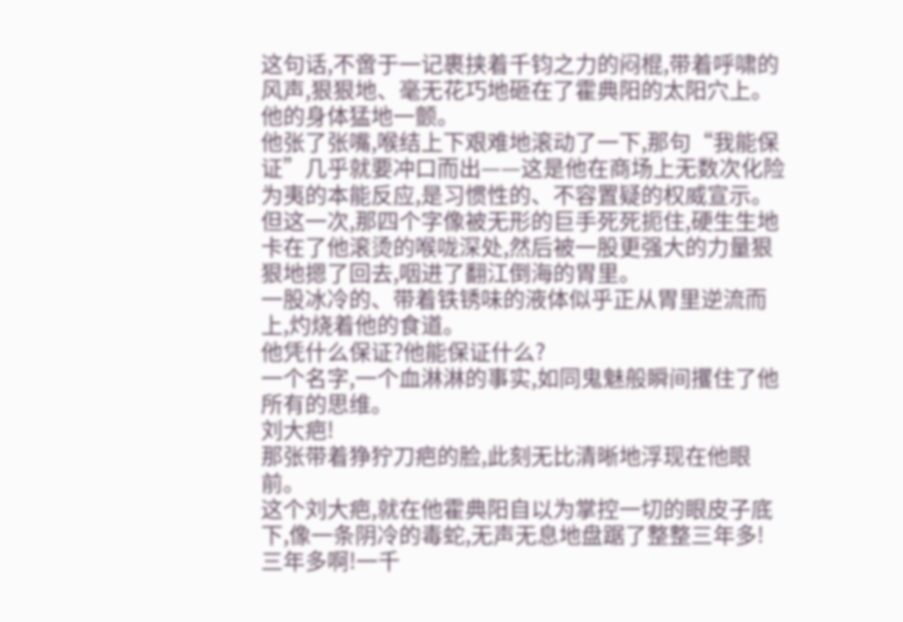这句话,不啻于一记裹挟着千钧之力的闷棍,带着呼啸的风声,狠狠地、毫无花巧地砸在了霍典阳的太阳穴上。
他的身体猛地一颤。
他张了张嘴,喉结上下艰难地滚动了一下,那句“我能保证”几乎就要冲口而出——这是他在商场上无数次化险为夷的本能反应,是习惯性的、不容置疑的权威宣示。
但这一次,那四个字像被无形的巨手死死扼住,硬生生地卡在了他滚烫的喉咙深处,然后被一股更强大的力量狠狠地摁了回去,咽进了翻江倒海的胃里。
一股冰冷的、带着铁锈味的液体似乎正从胃里逆流而上,灼烧着他的食道。
他凭什么保证?他能保证什么?
一个名字,一个血淋淋的事实,如同鬼魅般瞬间攫住了他所有的思维。
刘大疤!
那张带着狰狞刀疤的脸,此刻无比清晰地浮现在他眼前。
这个刘大疤,就在他霍典阳自以为掌控一切的眼皮子底下,像一条阴冷的毒蛇,无声无息地盘踞了整整三年多!
三年多啊!一千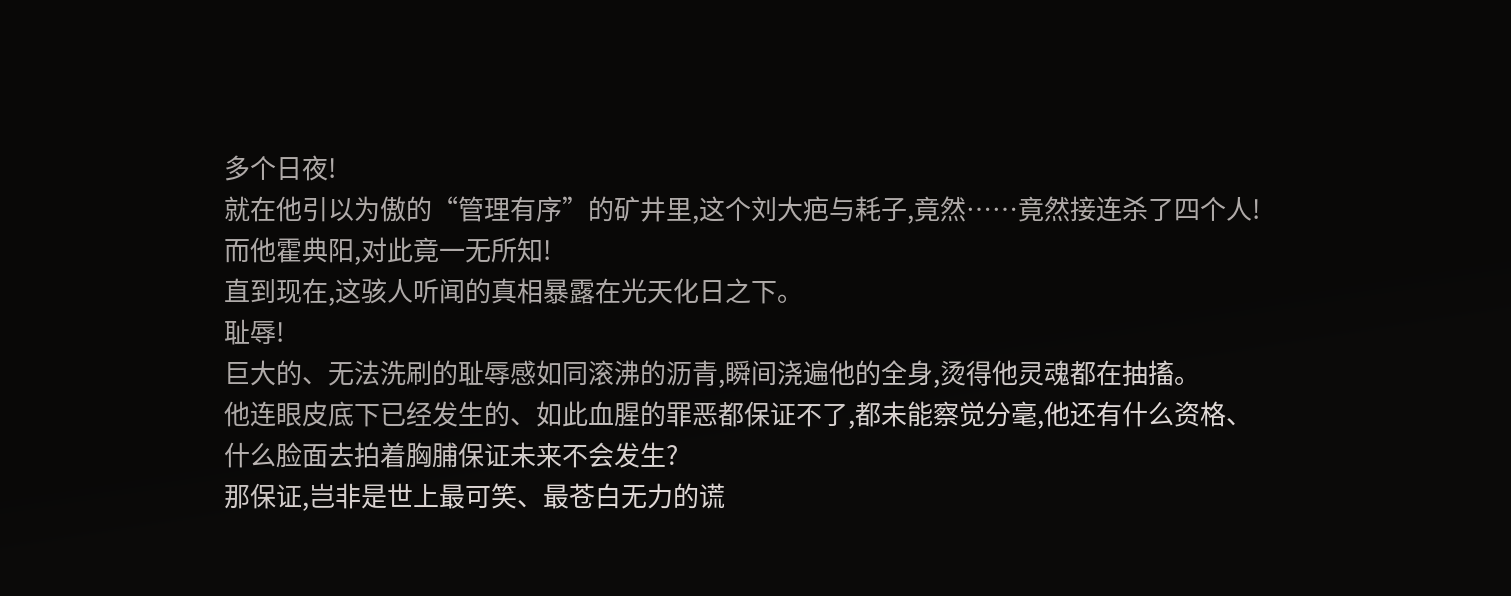多个日夜!
就在他引以为傲的“管理有序”的矿井里,这个刘大疤与耗子,竟然……竟然接连杀了四个人!
而他霍典阳,对此竟一无所知!
直到现在,这骇人听闻的真相暴露在光天化日之下。
耻辱!
巨大的、无法洗刷的耻辱感如同滚沸的沥青,瞬间浇遍他的全身,烫得他灵魂都在抽搐。
他连眼皮底下已经发生的、如此血腥的罪恶都保证不了,都未能察觉分毫,他还有什么资格、什么脸面去拍着胸脯保证未来不会发生?
那保证,岂非是世上最可笑、最苍白无力的谎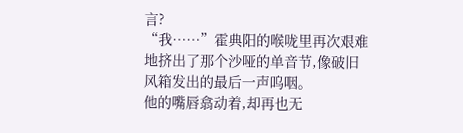言?
“我……”霍典阳的喉咙里再次艰难地挤出了那个沙哑的单音节,像破旧风箱发出的最后一声呜咽。
他的嘴唇翕动着,却再也无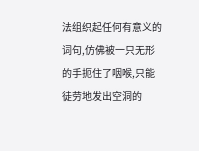法组织起任何有意义的词句,仿佛被一只无形的手扼住了咽喉,只能徒劳地发出空洞的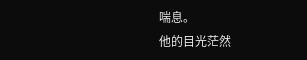喘息。
他的目光茫然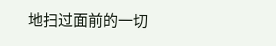地扫过面前的一切